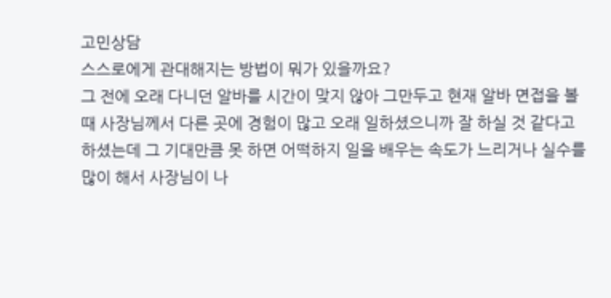고민상담
스스로에게 관대해지는 방법이 뭐가 있을까요?
그 전에 오래 다니던 알바를 시간이 맞지 않아 그만두고 현재 알바 면접을 볼 때 사장님께서 다른 곳에 경험이 많고 오래 일하셨으니까 잘 하실 것 같다고 하셨는데 그 기대만큼 못 하면 어떡하지 일을 배우는 속도가 느리거나 실수를 많이 해서 사장님이 나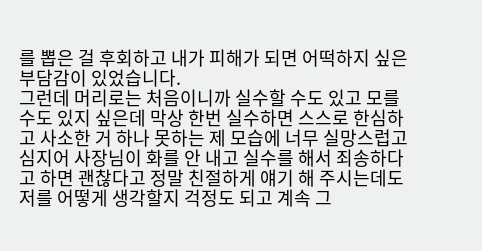를 뽑은 걸 후회하고 내가 피해가 되면 어떡하지 싶은 부담감이 있었습니다.
그런데 머리로는 처음이니까 실수할 수도 있고 모를 수도 있지 싶은데 막상 한번 실수하면 스스로 한심하고 사소한 거 하나 못하는 제 모습에 너무 실망스럽고 심지어 사장님이 화를 안 내고 실수를 해서 죄송하다고 하면 괜찮다고 정말 친절하게 얘기 해 주시는데도 저를 어떻게 생각할지 걱정도 되고 계속 그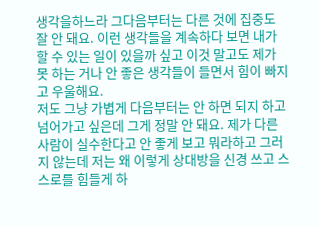생각을하느라 그다음부터는 다른 것에 집중도 잘 안 돼요. 이런 생각들을 계속하다 보면 내가 할 수 있는 일이 있을까 싶고 이것 말고도 제가 못 하는 거나 안 좋은 생각들이 들면서 힘이 빠지고 우울해요.
저도 그냥 가볍게 다음부터는 안 하면 되지 하고 넘어가고 싶은데 그게 정말 안 돼요. 제가 다른 사람이 실수한다고 안 좋게 보고 뭐라하고 그러지 않는데 저는 왜 이렇게 상대방을 신경 쓰고 스스로를 힘들게 하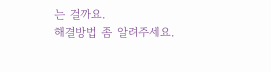는 걸까요.
해결방법 좀 알려주세요.